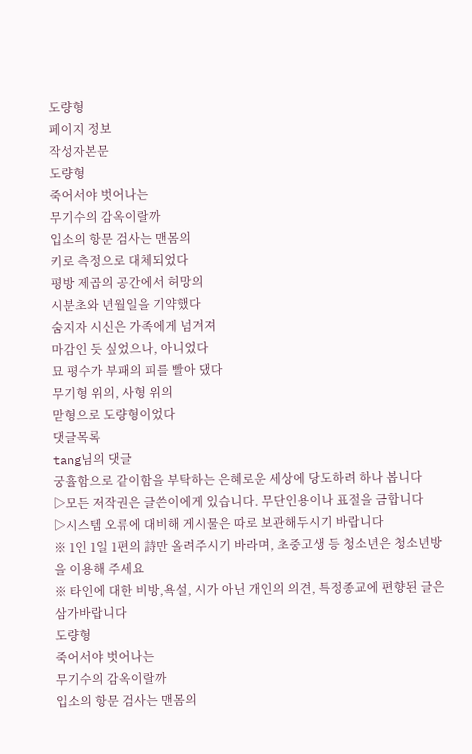도량형
페이지 정보
작성자본문
도량형
죽어서야 벗어나는
무기수의 감옥이랄까
입소의 항문 검사는 맨몸의
키로 측정으로 대체되었다
평방 제곱의 공간에서 허망의
시분초와 년월일을 기약했다
숨지자 시신은 가족에게 넘겨져
마감인 듯 싶었으나, 아니었다
묘 평수가 부패의 피를 빨아 댔다
무기형 위의, 사형 위의
맏형으로 도량형이었다
댓글목록
tang님의 댓글
궁휼함으로 같이함을 부탁하는 은혜로운 세상에 당도하려 하나 봅니다
▷모든 저작권은 글쓴이에게 있습니다. 무단인용이나 표절을 금합니다
▷시스템 오류에 대비해 게시물은 따로 보관해두시기 바랍니다
※ 1인 1일 1편의 詩만 올려주시기 바라며, 초중고생 등 청소년은 청소년방을 이용해 주세요
※ 타인에 대한 비방,욕설, 시가 아닌 개인의 의견, 특정종교에 편향된 글은 삼가바랍니다
도량형
죽어서야 벗어나는
무기수의 감옥이랄까
입소의 항문 검사는 맨몸의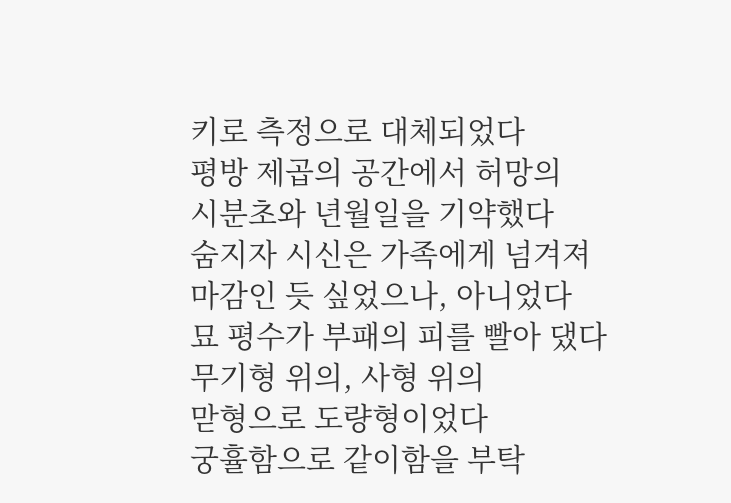키로 측정으로 대체되었다
평방 제곱의 공간에서 허망의
시분초와 년월일을 기약했다
숨지자 시신은 가족에게 넘겨져
마감인 듯 싶었으나, 아니었다
묘 평수가 부패의 피를 빨아 댔다
무기형 위의, 사형 위의
맏형으로 도량형이었다
궁휼함으로 같이함을 부탁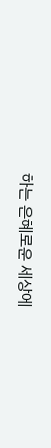하는 은혜로운 세상에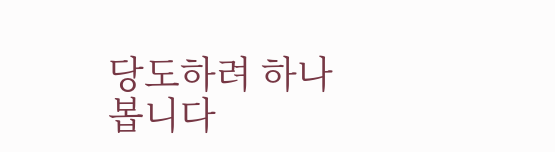당도하려 하나 봅니다